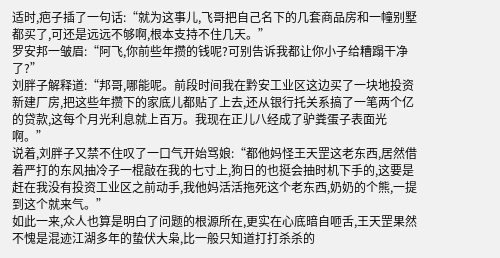适时,疤子插了一句话:“就为这事儿,飞哥把自己名下的几套商品房和一幢别墅都买了,可还是远远不够啊,根本支持不住几天。”
罗安邦一皱眉:“阿飞,你前些年攒的钱呢?可别告诉我都让你小子给糟蹋干净了?”
刘胖子解释道:“邦哥,哪能呢。前段时间我在黔安工业区这边买了一块地投资新建厂房,把这些年攒下的家底儿都贴了上去,还从银行托关系搞了一笔两个亿的贷款,这每个月光利息就上百万。我现在正儿八经成了驴粪蛋子表面光啊。”
说着,刘胖子又禁不住叹了一口气开始骂娘:“都他妈怪王天罡这老东西,居然借着严打的东风抽冷子一棍敲在我的七寸上,狗日的也挺会抽时机下手的,这要是赶在我没有投资工业区之前动手,我他妈活活拖死这个老东西,奶奶的个熊,一提到这个就来气。”
如此一来,众人也算是明白了问题的根源所在,更实在心底暗自咂舌,王天罡果然不愧是混迹江湖多年的蛰伏大枭,比一般只知道打打杀杀的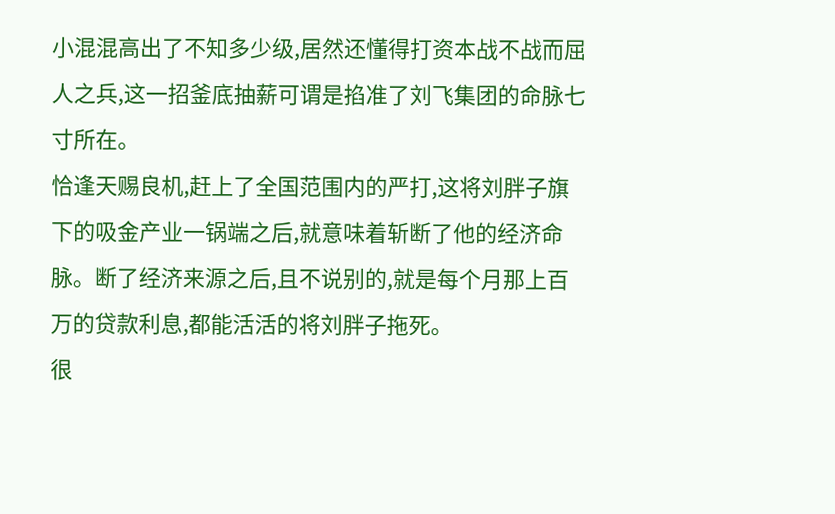小混混高出了不知多少级,居然还懂得打资本战不战而屈人之兵,这一招釜底抽薪可谓是掐准了刘飞集团的命脉七寸所在。
恰逢天赐良机,赶上了全国范围内的严打,这将刘胖子旗下的吸金产业一锅端之后,就意味着斩断了他的经济命脉。断了经济来源之后,且不说别的,就是每个月那上百万的贷款利息,都能活活的将刘胖子拖死。
很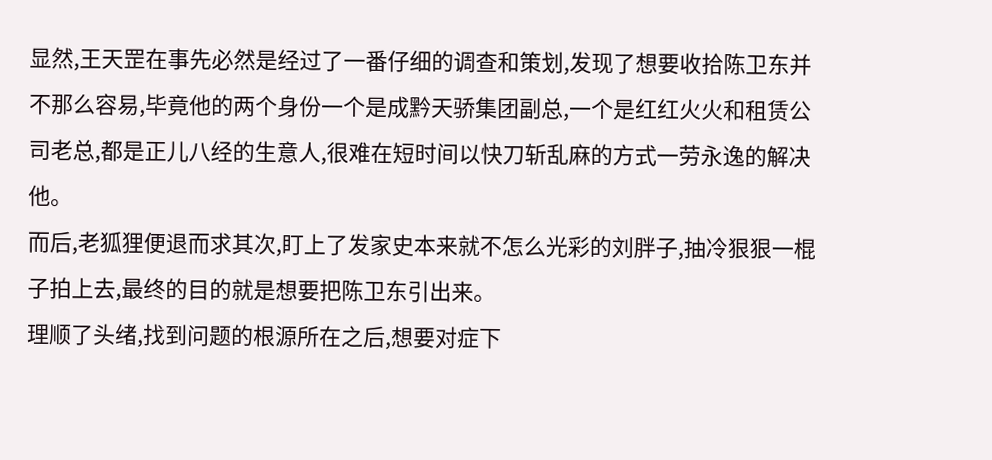显然,王天罡在事先必然是经过了一番仔细的调查和策划,发现了想要收拾陈卫东并不那么容易,毕竟他的两个身份一个是成黔天骄集团副总,一个是红红火火和租赁公司老总,都是正儿八经的生意人,很难在短时间以快刀斩乱麻的方式一劳永逸的解决他。
而后,老狐狸便退而求其次,盯上了发家史本来就不怎么光彩的刘胖子,抽冷狠狠一棍子拍上去,最终的目的就是想要把陈卫东引出来。
理顺了头绪,找到问题的根源所在之后,想要对症下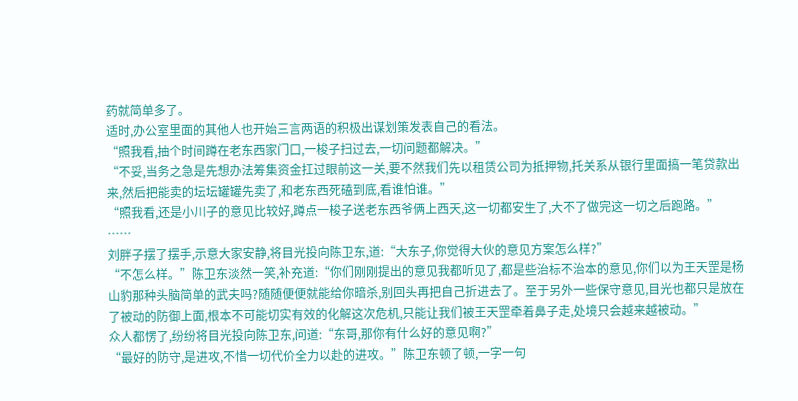药就简单多了。
适时,办公室里面的其他人也开始三言两语的积极出谋划策发表自己的看法。
“照我看,抽个时间蹲在老东西家门口,一梭子扫过去,一切问题都解决。”
“不妥,当务之急是先想办法筹集资金扛过眼前这一关,要不然我们先以租赁公司为抵押物,托关系从银行里面搞一笔贷款出来,然后把能卖的坛坛罐罐先卖了,和老东西死磕到底,看谁怕谁。”
“照我看,还是小川子的意见比较好,蹲点一梭子送老东西爷俩上西天,这一切都安生了,大不了做完这一切之后跑路。”
……
刘胖子摆了摆手,示意大家安静,将目光投向陈卫东,道:“大东子,你觉得大伙的意见方案怎么样?”
“不怎么样。”陈卫东淡然一笑,补充道:“你们刚刚提出的意见我都听见了,都是些治标不治本的意见,你们以为王天罡是杨山豹那种头脑简单的武夫吗?随随便便就能给你暗杀,别回头再把自己折进去了。至于另外一些保守意见,目光也都只是放在了被动的防御上面,根本不可能切实有效的化解这次危机,只能让我们被王天罡牵着鼻子走,处境只会越来越被动。”
众人都愣了,纷纷将目光投向陈卫东,问道:“东哥,那你有什么好的意见啊?”
“最好的防守,是进攻,不惜一切代价全力以赴的进攻。”陈卫东顿了顿,一字一句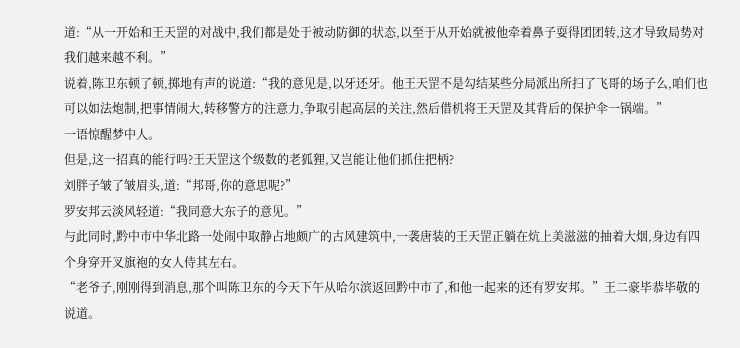道:“从一开始和王天罡的对战中,我们都是处于被动防御的状态,以至于从开始就被他牵着鼻子耍得团团转,这才导致局势对我们越来越不利。”
说着,陈卫东顿了顿,掷地有声的说道:“我的意见是,以牙还牙。他王天罡不是勾结某些分局派出所扫了飞哥的场子么,咱们也可以如法炮制,把事情闹大,转移警方的注意力,争取引起高层的关注,然后借机将王天罡及其背后的保护伞一锅端。”
一语惊醒梦中人。
但是,这一招真的能行吗?王天罡这个级数的老狐狸,又岂能让他们抓住把柄?
刘胖子皱了皱眉头,道:“邦哥,你的意思呢?”
罗安邦云淡风轻道:“我同意大东子的意见。”
与此同时,黔中市中华北路一处闹中取静占地颇广的古风建筑中,一袭唐装的王天罡正躺在炕上美滋滋的抽着大烟,身边有四个身穿开叉旗袍的女人侍其左右。
“老爷子,刚刚得到消息,那个叫陈卫东的今天下午从哈尔滨返回黔中市了,和他一起来的还有罗安邦。”王二豪毕恭毕敬的说道。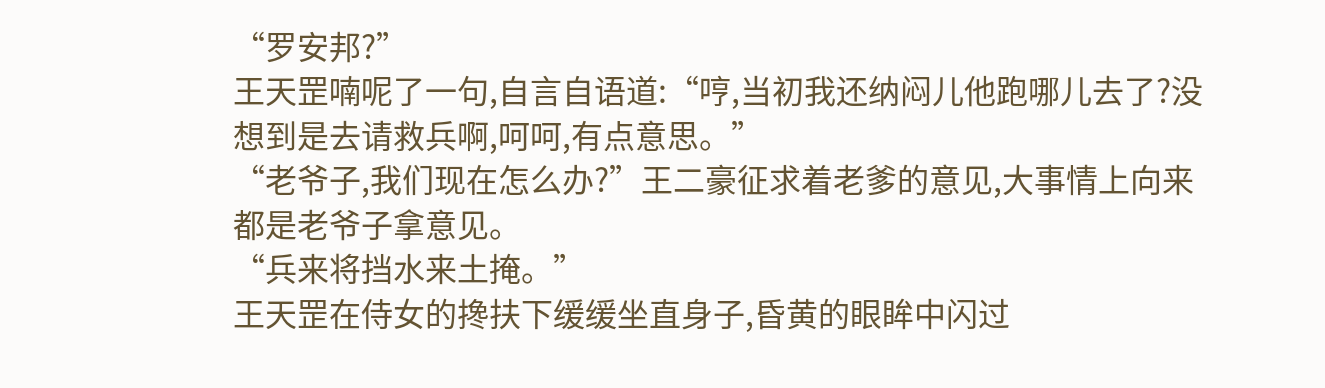“罗安邦?”
王天罡喃呢了一句,自言自语道:“哼,当初我还纳闷儿他跑哪儿去了?没想到是去请救兵啊,呵呵,有点意思。”
“老爷子,我们现在怎么办?”王二豪征求着老爹的意见,大事情上向来都是老爷子拿意见。
“兵来将挡水来土掩。”
王天罡在侍女的搀扶下缓缓坐直身子,昏黄的眼眸中闪过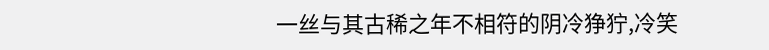一丝与其古稀之年不相符的阴冷狰狞,冷笑